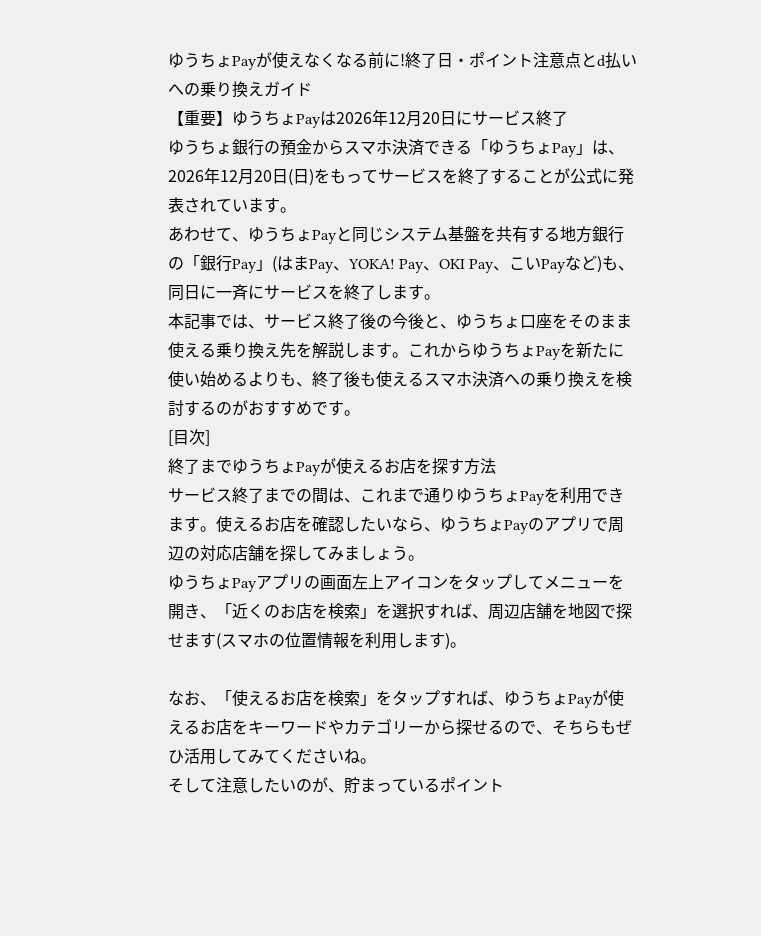ゆうちょPayが使えなくなる前に!終了日・ポイント注意点とd払いへの乗り換えガイド
【重要】ゆうちょPayは2026年12月20日にサービス終了
ゆうちょ銀行の預金からスマホ決済できる「ゆうちょPay」は、2026年12月20日(日)をもってサービスを終了することが公式に発表されています。
あわせて、ゆうちょPayと同じシステム基盤を共有する地方銀行の「銀行Pay」(はまPay、YOKA! Pay、OKI Pay、こいPayなど)も、同日に一斉にサービスを終了します。
本記事では、サービス終了後の今後と、ゆうちょ口座をそのまま使える乗り換え先を解説します。これからゆうちょPayを新たに使い始めるよりも、終了後も使えるスマホ決済への乗り換えを検討するのがおすすめです。
[目次]
終了までゆうちょPayが使えるお店を探す方法
サービス終了までの間は、これまで通りゆうちょPayを利用できます。使えるお店を確認したいなら、ゆうちょPayのアプリで周辺の対応店舗を探してみましょう。
ゆうちょPayアプリの画面左上アイコンをタップしてメニューを開き、「近くのお店を検索」を選択すれば、周辺店舗を地図で探せます(スマホの位置情報を利用します)。

なお、「使えるお店を検索」をタップすれば、ゆうちょPayが使えるお店をキーワードやカテゴリーから探せるので、そちらもぜひ活用してみてくださいね。
そして注意したいのが、貯まっているポイント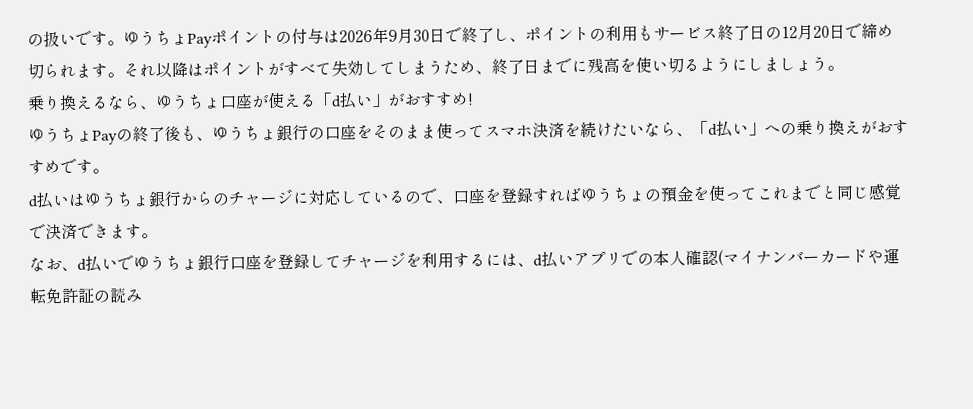の扱いです。ゆうちょPayポイントの付与は2026年9月30日で終了し、ポイントの利用もサービス終了日の12月20日で締め切られます。それ以降はポイントがすべて失効してしまうため、終了日までに残高を使い切るようにしましょう。
乗り換えるなら、ゆうちょ口座が使える「d払い」がおすすめ!
ゆうちょPayの終了後も、ゆうちょ銀行の口座をそのまま使ってスマホ決済を続けたいなら、「d払い」への乗り換えがおすすめです。
d払いはゆうちょ銀行からのチャージに対応しているので、口座を登録すればゆうちょの預金を使ってこれまでと同じ感覚で決済できます。
なお、d払いでゆうちょ銀行口座を登録してチャージを利用するには、d払いアプリでの本人確認(マイナンバーカードや運転免許証の読み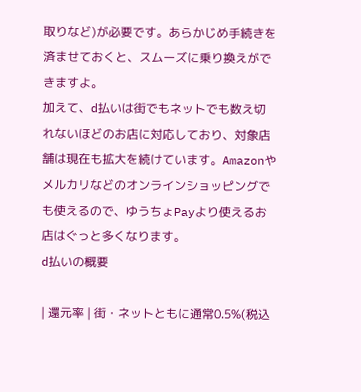取りなど)が必要です。あらかじめ手続きを済ませておくと、スムーズに乗り換えができますよ。
加えて、d払いは街でもネットでも数え切れないほどのお店に対応しており、対象店舗は現在も拡大を続けています。Amazonやメルカリなどのオンラインショッピングでも使えるので、ゆうちょPayより使えるお店はぐっと多くなります。
d払いの概要

| 還元率 | 街・ネットともに通常0.5%(税込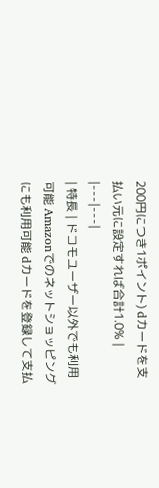200円につき1ポイント) dカードを支払い元に設定すれば合計1.0% |
|---|---|
| 特長 | ドコモユーザー以外でも利用可能 Amazonでのネットショッピングにも利用可能 dカードを登録して支払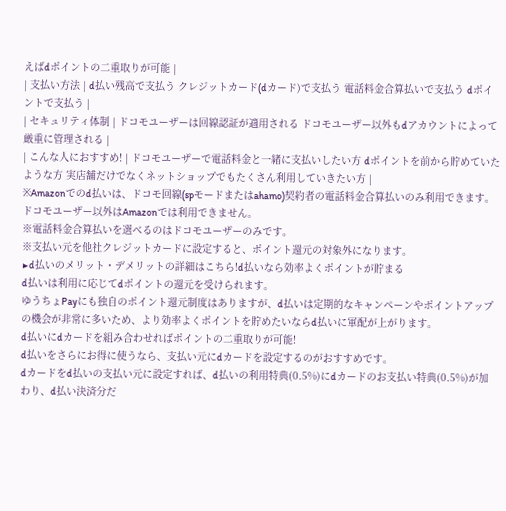えばdポイントの二重取りが可能 |
| 支払い方法 | d払い残高で支払う クレジットカード(dカード)で支払う 電話料金合算払いで支払う dポイントで支払う |
| セキュリティ体制 | ドコモユーザーは回線認証が適用される ドコモユーザー以外もdアカウントによって厳重に管理される |
| こんな人におすすめ! | ドコモユーザーで電話料金と一緒に支払いしたい方 dポイントを前から貯めていたような方 実店舗だけでなくネットショップでもたくさん利用していきたい方 |
※Amazonでのd払いは、ドコモ回線(spモードまたはahamo)契約者の電話料金合算払いのみ利用できます。ドコモユーザー以外はAmazonでは利用できません。
※電話料金合算払いを選べるのはドコモユーザーのみです。
※支払い元を他社クレジットカードに設定すると、ポイント還元の対象外になります。
▶d払いのメリット・デメリットの詳細はこちら!d払いなら効率よくポイントが貯まる
d払いは利用に応じてdポイントの還元を受けられます。
ゆうちょPayにも独自のポイント還元制度はありますが、d払いは定期的なキャンペーンやポイントアップの機会が非常に多いため、より効率よくポイントを貯めたいならd払いに軍配が上がります。
d払いにdカードを組み合わせればポイントの二重取りが可能!
d払いをさらにお得に使うなら、支払い元にdカードを設定するのがおすすめです。
dカードをd払いの支払い元に設定すれば、d払いの利用特典(0.5%)にdカードのお支払い特典(0.5%)が加わり、d払い決済分だ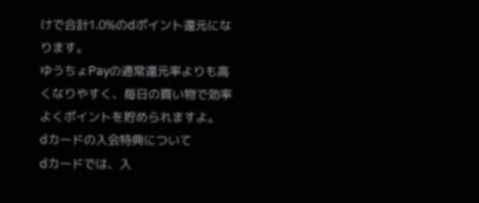けで合計1.0%のdポイント還元になります。
ゆうちょPayの通常還元率よりも高くなりやすく、毎日の買い物で効率よくポイントを貯められますよ。
dカードの入会特典について
dカードでは、入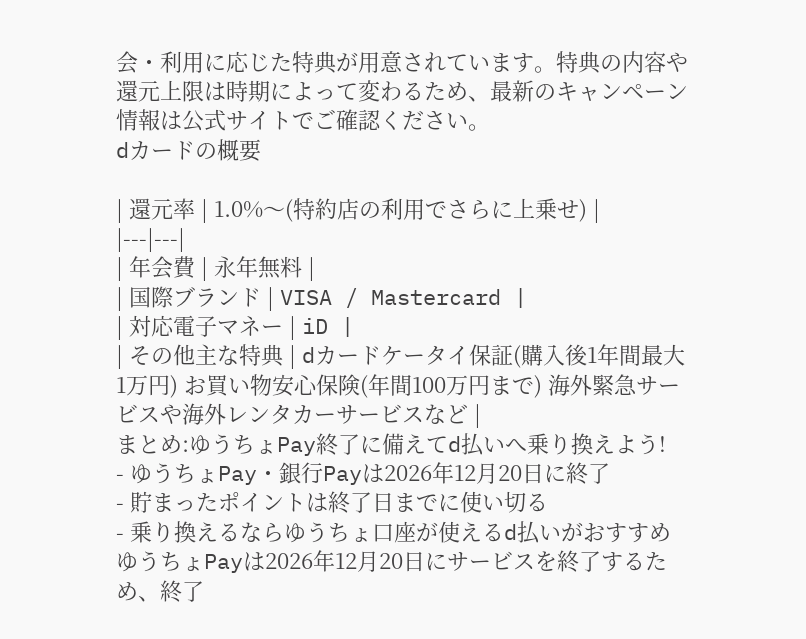会・利用に応じた特典が用意されています。特典の内容や還元上限は時期によって変わるため、最新のキャンペーン情報は公式サイトでご確認ください。
dカードの概要

| 還元率 | 1.0%〜(特約店の利用でさらに上乗せ) |
|---|---|
| 年会費 | 永年無料 |
| 国際ブランド | VISA / Mastercard |
| 対応電子マネー | iD |
| その他主な特典 | dカードケータイ保証(購入後1年間最大1万円) お買い物安心保険(年間100万円まで) 海外緊急サービスや海外レンタカーサービスなど |
まとめ:ゆうちょPay終了に備えてd払いへ乗り換えよう!
- ゆうちょPay・銀行Payは2026年12月20日に終了
- 貯まったポイントは終了日までに使い切る
- 乗り換えるならゆうちょ口座が使えるd払いがおすすめ
ゆうちょPayは2026年12月20日にサービスを終了するため、終了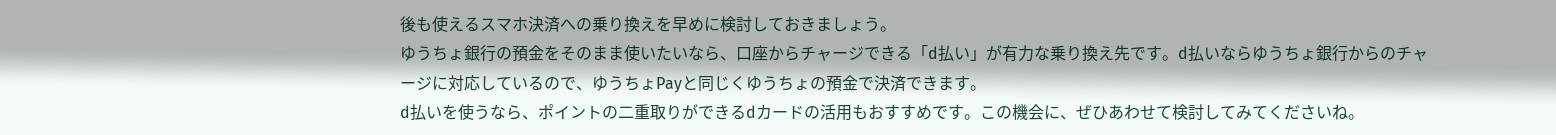後も使えるスマホ決済への乗り換えを早めに検討しておきましょう。
ゆうちょ銀行の預金をそのまま使いたいなら、口座からチャージできる「d払い」が有力な乗り換え先です。d払いならゆうちょ銀行からのチャージに対応しているので、ゆうちょPayと同じくゆうちょの預金で決済できます。
d払いを使うなら、ポイントの二重取りができるdカードの活用もおすすめです。この機会に、ぜひあわせて検討してみてくださいね。